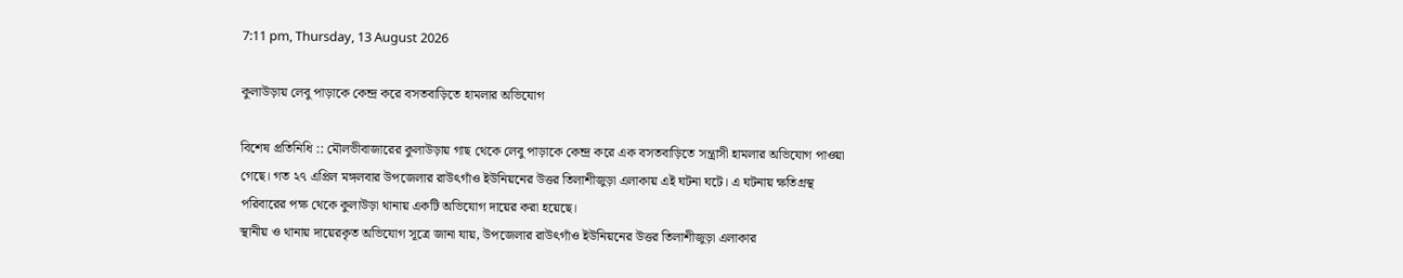7:11 pm, Thursday, 13 August 2026

কুলাউড়ায় লেবু পাড়াকে কেন্দ্র করে বসতবাড়িতে হামলার অভিযোগ

বিশেষ প্রতিনিধি :: মৌলভীবাজারের কুলাউড়ায় গাছ থেকে লেবু পাড়াকে কেন্দ্র করে এক বসতবাড়িতে সন্ত্রাসী হামলার অভিযোগ পাওয়া গেছে। গত ২৭ এপ্রিল মঙ্গলবার উপজেলার রাউৎগাঁও ইউনিয়নের উত্তর তিলাশীজুড়া এলাকায় এই ঘটনা ঘটে। এ ঘটনায় ক্ষতিগ্রস্থ পরিবারের পক্ষ থেকে কুলাউড়া থানায় একটি অভিযোগ দায়ের করা হয়েছে।
স্থানীয় ও থানায় দায়েরকৃত অভিযোগ সূত্রে জানা যায়, উপজেলার রাউৎগাঁও ইউনিয়নের উত্তর তিলাশীজুড়া এলাকার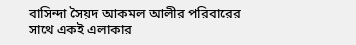বাসিন্দা সৈয়দ আকমল আলীর পরিবারের সাথে একই এলাকার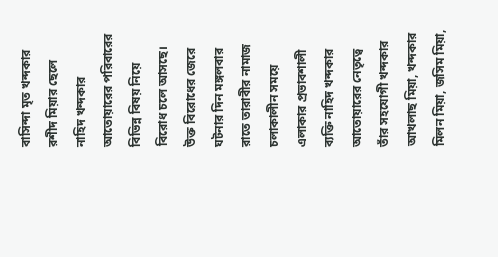বাসিন্দা মৃত খন্দকার রশীদ মিয়ার ছেলে নাহিদ খন্দকার আতোয়ারের পরিবারের বিভিন্ন বিষয় নিয়ে বিরোধ চলে আসছে। উক্ত বিরোধের জেরে ঘটনার দিন মঙ্গলবার রাতে তারাবীর নামাজ চলাকালীন সময়ে এলাকার প্রভাবশালী ব্যক্তি নাহিদ খন্দকার আতোয়ারের নেতৃত্বে তাঁর সহযোগী খন্দকার আখলাছ মিয়া, খন্দকার মিলন মিয়া, জসিম মিয়া,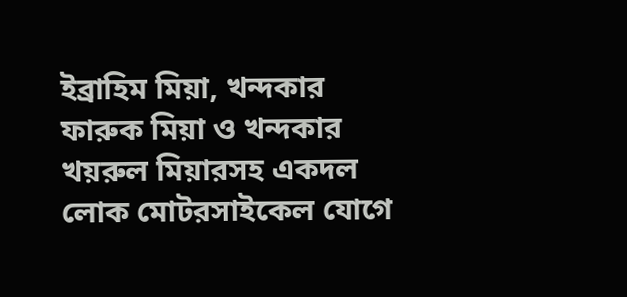ইব্রাহিম মিয়া, খন্দকার ফারুক মিয়া ও খন্দকার খয়রুল মিয়ারসহ একদল লোক মোটরসাইকেল যোগে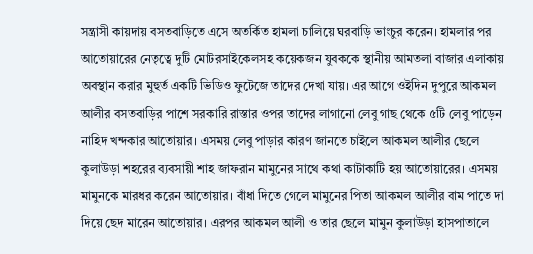সন্ত্রাসী কায়দায় বসতবাড়িতে এসে অতর্কিত হামলা চালিয়ে ঘরবাড়ি ভাংচুর করেন। হামলার পর আতোয়ারের নেতৃত্বে দুটি মোটরসাইকেলসহ কয়েকজন যুবককে স্থানীয় আমতলা বাজার এলাকায় অবস্থান করার মুহুর্ত একটি ভিডিও ফুটেজে তাদের দেখা যায়। এর আগে ওইদিন দুপুরে আকমল আলীর বসতবাড়ির পাশে সরকারি রাস্তার ওপর তাদের লাগানো লেবু গাছ থেকে ৫টি লেবু পাড়েন নাহিদ খন্দকার আতোয়ার। এসময় লেবু পাড়ার কারণ জানতে চাইলে আকমল আলীর ছেলে কুলাউড়া শহরের ব্যবসায়ী শাহ জাফরান মামুনের সাথে কথা কাটাকাটি হয় আতোয়ারের। এসময় মামুনকে মারধর করেন আতোয়ার। বাঁধা দিতে গেলে মামুনের পিতা আকমল আলীর বাম পাতে দা দিয়ে ছেদ মারেন আতোয়ার। এরপর আকমল আলী ও তার ছেলে মামুন কুলাউড়া হাসপাতালে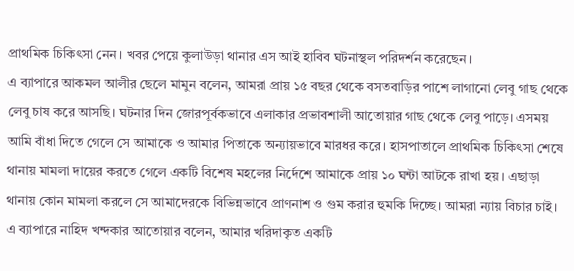প্রাথমিক চিকিৎসা নেন। খবর পেয়ে কুলাউড়া থানার এস আই হাবিব ঘটনাস্থল পরিদর্শন করেছেন।
এ ব্যাপারে আকমল আলীর ছেলে মামুন বলেন, আমরা প্রায় ১৫ বছর থেকে বসতবাড়ির পাশে লাগানো লেবু গাছ থেকে লেবু চাষ করে আসছি। ঘটনার দিন জোরপূর্বকভাবে এলাকার প্রভাবশালী আতোয়ার গাছ থেকে লেবু পাড়ে। এসময় আমি বাঁধা দিতে গেলে সে আমাকে ও আমার পিতাকে অন্যায়ভাবে মারধর করে। হাসপাতালে প্রাথমিক চিকিৎসা শেষে থানায় মামলা দায়ের করতে গেলে একটি বিশেষ মহলের নির্দেশে আমাকে প্রায় ১০ ঘন্টা আটকে রাখা হয়। এছাড়া থানায় কোন মামলা করলে সে আমাদেরকে বিভিন্নভাবে প্রাণনাশ ও গুম করার হুমকি দিচ্ছে। আমরা ন্যায় বিচার চাই।
এ ব্যাপারে নাহিদ খন্দকার আতোয়ার বলেন, আমার খরিদাকৃত একটি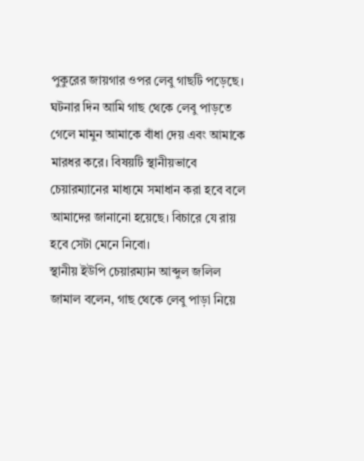পুকুরের জায়গার ওপর লেবু গাছটি পড়েছে। ঘটনার দিন আমি গাছ থেকে লেবু পাড়তে গেলে মামুন আমাকে বাঁধা দেয় এবং আমাকে মারধর করে। বিষয়টি স্থানীয়ভাবে চেয়ারম্যানের মাধ্যমে সমাধান করা হবে বলে আমাদের জানানো হয়েছে। বিচারে যে রায় হবে সেটা মেনে নিবো।
স্থানীয় ইউপি চেয়ারম্যান আব্দুল জলিল জামাল বলেন, গাছ থেকে লেবু পাড়া নিয়ে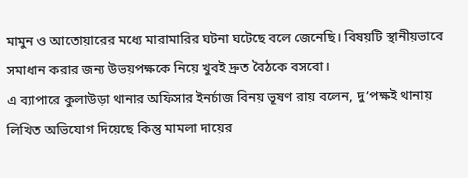মামুন ও আতোয়ারের মধ্যে মারামারির ঘটনা ঘটেছে বলে জেনেছি। বিষয়টি স্থানীয়ভাবে সমাধান করার জন্য উভয়পক্ষকে নিয়ে খুবই দ্রুত বৈঠকে বসবো।
এ ব্যাপারে কুলাউড়া থানার অফিসার ইনর্চাজ বিনয় ভূষণ রায় বলেন, দু’পক্ষই থানায় লিখিত অভিযোগ দিয়েছে কিন্তু মামলা দায়ের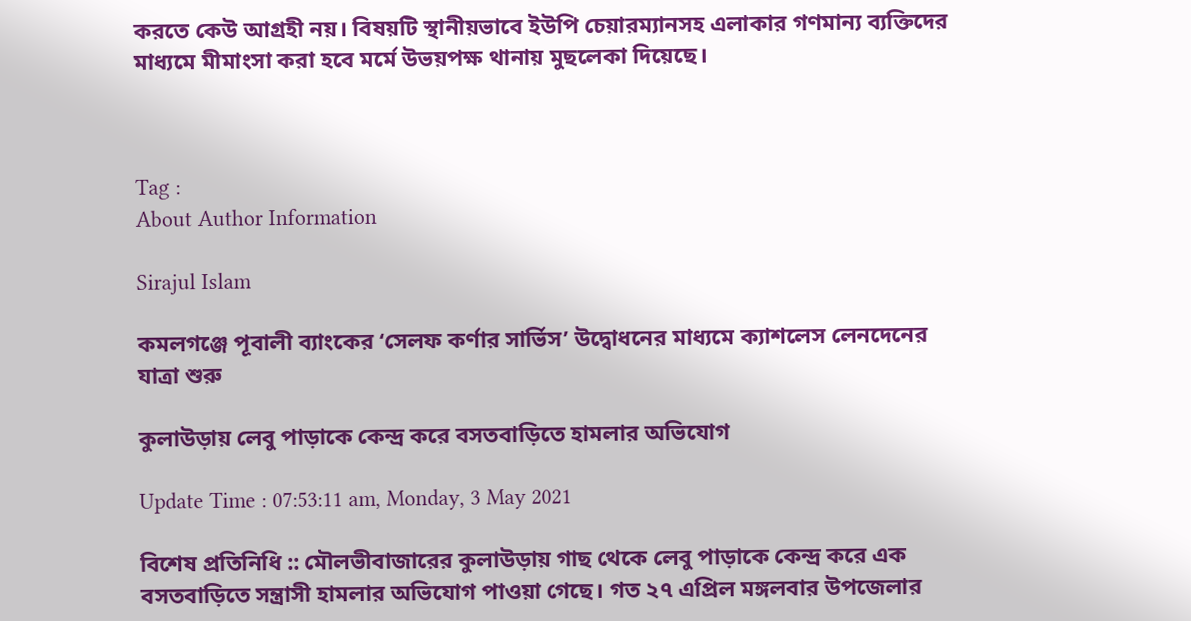করতে কেউ আগ্রহী নয়। বিষয়টি স্থানীয়ভাবে ইউপি চেয়ারম্যানসহ এলাকার গণমান্য ব্যক্তিদের মাধ্যমে মীমাংসা করা হবে মর্মে উভয়পক্ষ থানায় মুছলেকা দিয়েছে।



Tag :
About Author Information

Sirajul Islam

কমলগঞ্জে পূবালী ব্যাংকের ‘সেলফ কর্ণার সার্ভিস’ উদ্বোধনের মাধ্যমে ক্যাশলেস লেনদেনের যাত্রা শুরু

কুলাউড়ায় লেবু পাড়াকে কেন্দ্র করে বসতবাড়িতে হামলার অভিযোগ

Update Time : 07:53:11 am, Monday, 3 May 2021

বিশেষ প্রতিনিধি :: মৌলভীবাজারের কুলাউড়ায় গাছ থেকে লেবু পাড়াকে কেন্দ্র করে এক বসতবাড়িতে সন্ত্রাসী হামলার অভিযোগ পাওয়া গেছে। গত ২৭ এপ্রিল মঙ্গলবার উপজেলার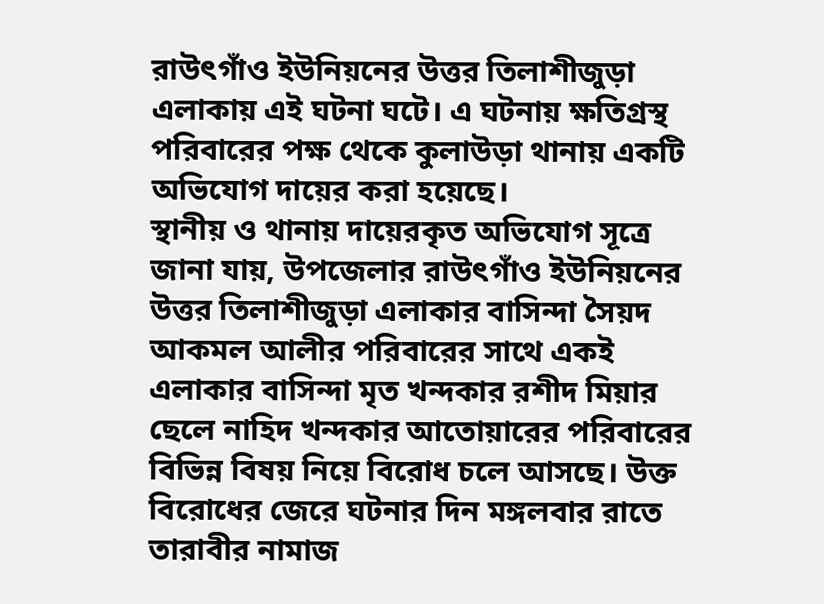রাউৎগাঁও ইউনিয়নের উত্তর তিলাশীজুড়া এলাকায় এই ঘটনা ঘটে। এ ঘটনায় ক্ষতিগ্রস্থ পরিবারের পক্ষ থেকে কুলাউড়া থানায় একটি অভিযোগ দায়ের করা হয়েছে।
স্থানীয় ও থানায় দায়েরকৃত অভিযোগ সূত্রে জানা যায়, উপজেলার রাউৎগাঁও ইউনিয়নের উত্তর তিলাশীজুড়া এলাকার বাসিন্দা সৈয়দ আকমল আলীর পরিবারের সাথে একই এলাকার বাসিন্দা মৃত খন্দকার রশীদ মিয়ার ছেলে নাহিদ খন্দকার আতোয়ারের পরিবারের বিভিন্ন বিষয় নিয়ে বিরোধ চলে আসছে। উক্ত বিরোধের জেরে ঘটনার দিন মঙ্গলবার রাতে তারাবীর নামাজ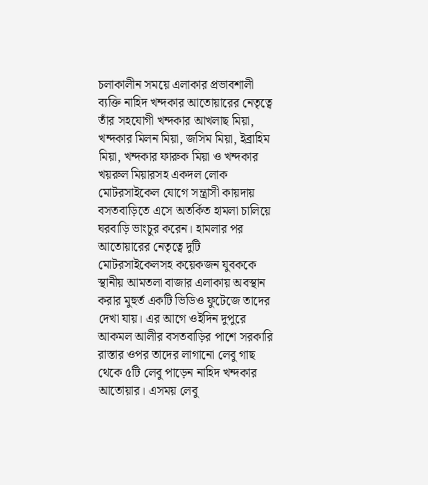চলাকালীন সময়ে এলাকার প্রভাবশালী ব্যক্তি নাহিদ খন্দকার আতোয়ারের নেতৃত্বে তাঁর সহযোগী খন্দকার আখলাছ মিয়া, খন্দকার মিলন মিয়া, জসিম মিয়া, ইব্রাহিম মিয়া, খন্দকার ফারুক মিয়া ও খন্দকার খয়রুল মিয়ারসহ একদল লোক মোটরসাইকেল যোগে সন্ত্রাসী কায়দায় বসতবাড়িতে এসে অতর্কিত হামলা চালিয়ে ঘরবাড়ি ভাংচুর করেন। হামলার পর আতোয়ারের নেতৃত্বে দুটি মোটরসাইকেলসহ কয়েকজন যুবককে স্থানীয় আমতলা বাজার এলাকায় অবস্থান করার মুহুর্ত একটি ভিডিও ফুটেজে তাদের দেখা যায়। এর আগে ওইদিন দুপুরে আকমল আলীর বসতবাড়ির পাশে সরকারি রাস্তার ওপর তাদের লাগানো লেবু গাছ থেকে ৫টি লেবু পাড়েন নাহিদ খন্দকার আতোয়ার। এসময় লেবু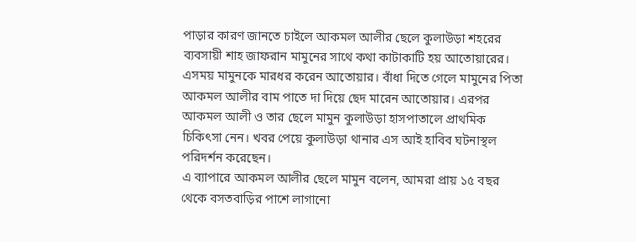পাড়ার কারণ জানতে চাইলে আকমল আলীর ছেলে কুলাউড়া শহরের ব্যবসায়ী শাহ জাফরান মামুনের সাথে কথা কাটাকাটি হয় আতোয়ারের। এসময় মামুনকে মারধর করেন আতোয়ার। বাঁধা দিতে গেলে মামুনের পিতা আকমল আলীর বাম পাতে দা দিয়ে ছেদ মারেন আতোয়ার। এরপর আকমল আলী ও তার ছেলে মামুন কুলাউড়া হাসপাতালে প্রাথমিক চিকিৎসা নেন। খবর পেয়ে কুলাউড়া থানার এস আই হাবিব ঘটনাস্থল পরিদর্শন করেছেন।
এ ব্যাপারে আকমল আলীর ছেলে মামুন বলেন, আমরা প্রায় ১৫ বছর থেকে বসতবাড়ির পাশে লাগানো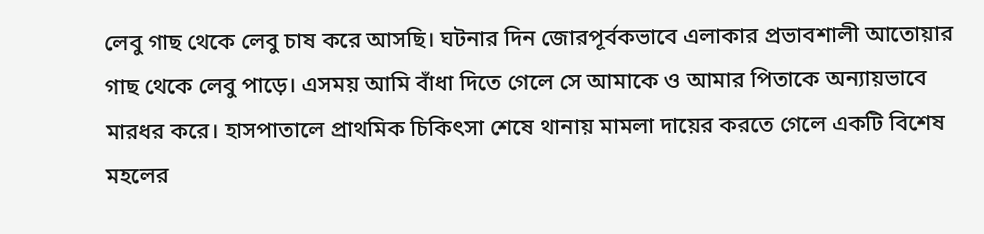লেবু গাছ থেকে লেবু চাষ করে আসছি। ঘটনার দিন জোরপূর্বকভাবে এলাকার প্রভাবশালী আতোয়ার গাছ থেকে লেবু পাড়ে। এসময় আমি বাঁধা দিতে গেলে সে আমাকে ও আমার পিতাকে অন্যায়ভাবে মারধর করে। হাসপাতালে প্রাথমিক চিকিৎসা শেষে থানায় মামলা দায়ের করতে গেলে একটি বিশেষ মহলের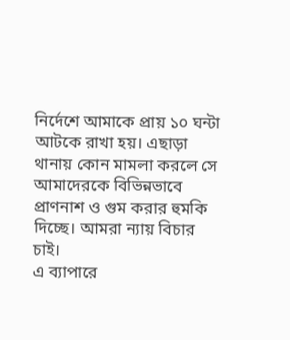নির্দেশে আমাকে প্রায় ১০ ঘন্টা আটকে রাখা হয়। এছাড়া থানায় কোন মামলা করলে সে আমাদেরকে বিভিন্নভাবে প্রাণনাশ ও গুম করার হুমকি দিচ্ছে। আমরা ন্যায় বিচার চাই।
এ ব্যাপারে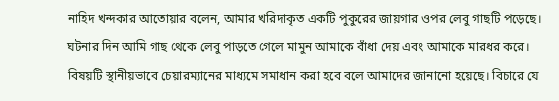নাহিদ খন্দকার আতোয়ার বলেন, আমার খরিদাকৃত একটি পুকুরের জায়গার ওপর লেবু গাছটি পড়েছে। ঘটনার দিন আমি গাছ থেকে লেবু পাড়তে গেলে মামুন আমাকে বাঁধা দেয় এবং আমাকে মারধর করে। বিষয়টি স্থানীয়ভাবে চেয়ারম্যানের মাধ্যমে সমাধান করা হবে বলে আমাদের জানানো হয়েছে। বিচারে যে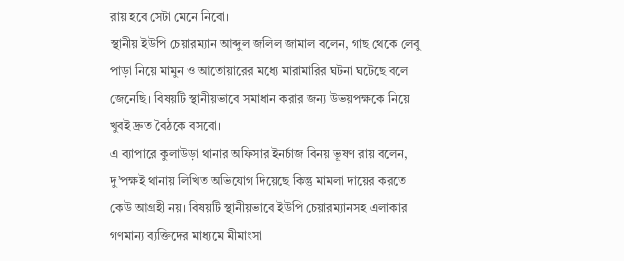রায় হবে সেটা মেনে নিবো।
স্থানীয় ইউপি চেয়ারম্যান আব্দুল জলিল জামাল বলেন, গাছ থেকে লেবু পাড়া নিয়ে মামুন ও আতোয়ারের মধ্যে মারামারির ঘটনা ঘটেছে বলে জেনেছি। বিষয়টি স্থানীয়ভাবে সমাধান করার জন্য উভয়পক্ষকে নিয়ে খুবই দ্রুত বৈঠকে বসবো।
এ ব্যাপারে কুলাউড়া থানার অফিসার ইনর্চাজ বিনয় ভূষণ রায় বলেন, দু’পক্ষই থানায় লিখিত অভিযোগ দিয়েছে কিন্তু মামলা দায়ের করতে কেউ আগ্রহী নয়। বিষয়টি স্থানীয়ভাবে ইউপি চেয়ারম্যানসহ এলাকার গণমান্য ব্যক্তিদের মাধ্যমে মীমাংসা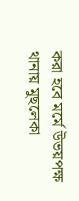করা হবে মর্মে উভয়পক্ষ থানায় মুছলেকা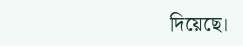দিয়েছে।